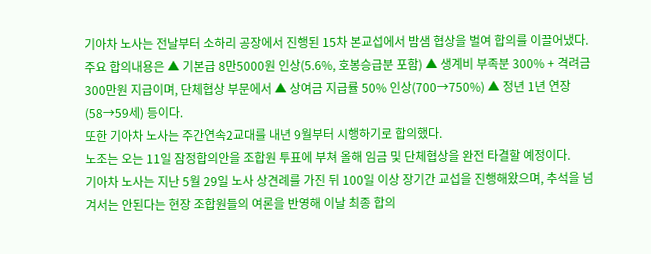기아차 노사는 전날부터 소하리 공장에서 진행된 15차 본교섭에서 밤샘 협상을 벌여 합의를 이끌어냈다.
주요 합의내용은 ▲ 기본급 8만5000원 인상(5.6%, 호봉승급분 포함) ▲ 생계비 부족분 300% + 격려금 300만원 지급이며, 단체협상 부문에서 ▲ 상여금 지급률 50% 인상(700→750%) ▲ 정년 1년 연장(58→59세) 등이다.
또한 기아차 노사는 주간연속2교대를 내년 9월부터 시행하기로 합의했다.
노조는 오는 11일 잠정합의안을 조합원 투표에 부쳐 올해 임금 및 단체협상을 완전 타결할 예정이다.
기아차 노사는 지난 5월 29일 노사 상견례를 가진 뒤 100일 이상 장기간 교섭을 진행해왔으며, 추석을 넘겨서는 안된다는 현장 조합원들의 여론을 반영해 이날 최종 합의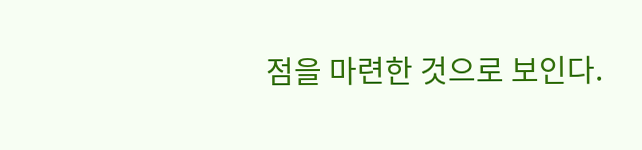점을 마련한 것으로 보인다.